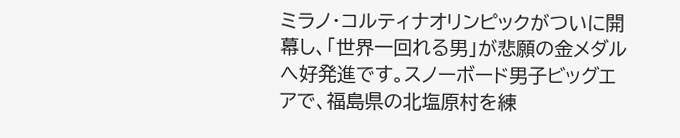ミラノ・コルティナオリンピックがついに開幕し、「世界一回れる男」が悲願の金メダルへ好発進です。スノーボード男子ビッグエアで、福島県の北塩原村を練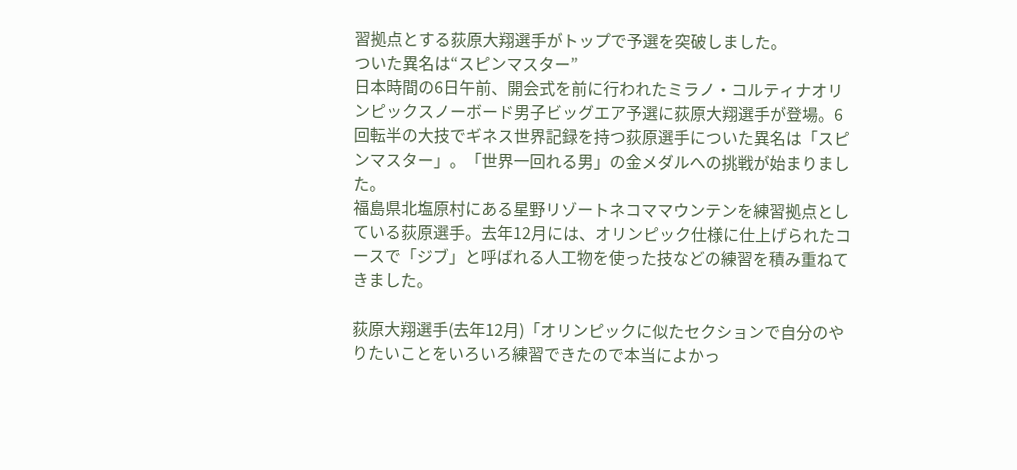習拠点とする荻原大翔選手がトップで予選を突破しました。
ついた異名は“スピンマスター”
日本時間の6日午前、開会式を前に行われたミラノ・コルティナオリンピックスノーボード男子ビッグエア予選に荻原大翔選手が登場。6回転半の大技でギネス世界記録を持つ荻原選手についた異名は「スピンマスター」。「世界一回れる男」の金メダルへの挑戦が始まりました。
福島県北塩原村にある星野リゾートネコママウンテンを練習拠点としている荻原選手。去年12月には、オリンピック仕様に仕上げられたコースで「ジブ」と呼ばれる人工物を使った技などの練習を積み重ねてきました。

荻原大翔選手(去年12月)「オリンピックに似たセクションで自分のやりたいことをいろいろ練習できたので本当によかっ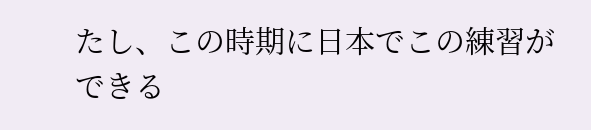たし、この時期に日本でこの練習ができる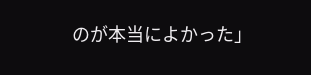のが本当によかった」